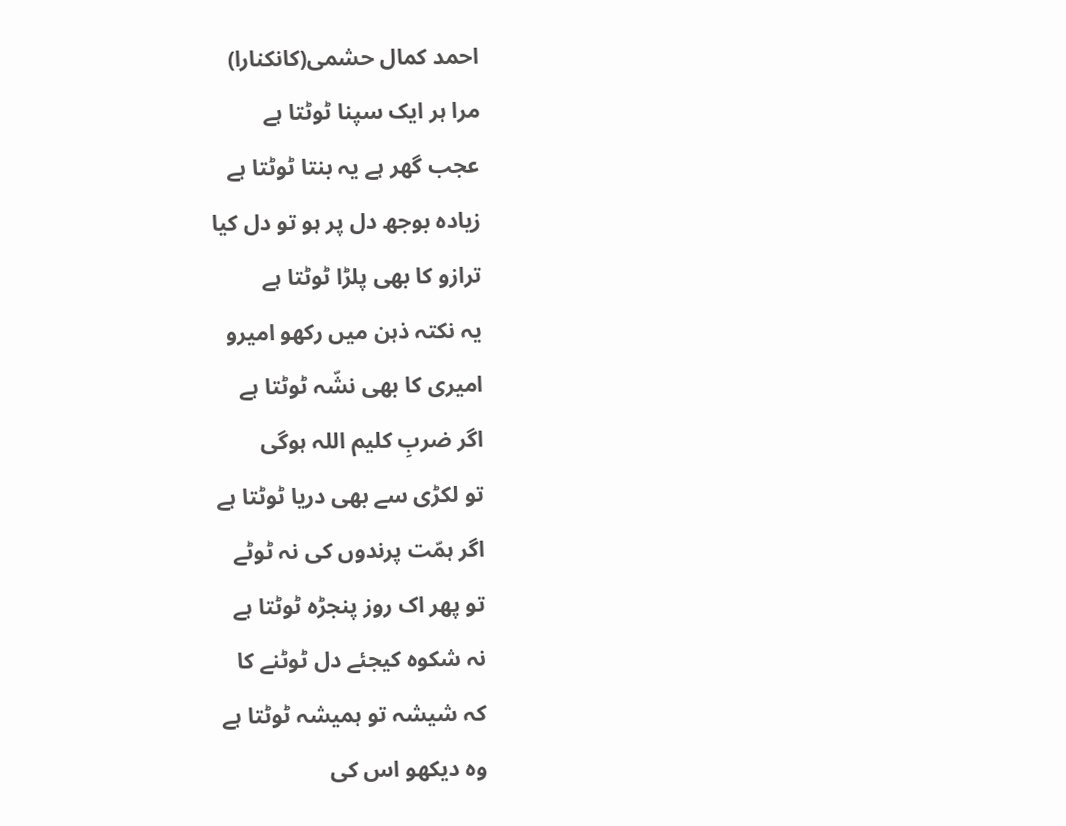احمد کمال حشمی(کانکنارا)
مرا ہر ایک سپنا ٹوٹتا ہے
عجب گھر ہے یہ بنتا ٹوٹتا ہے
زیادہ بوجھ دل پر ہو تو دل کیا
ترازو کا بھی پلڑا ٹوٹتا ہے
یہ نکتہ ذہن میں رکھو امیرو
امیری کا بھی نشّہ ٹوٹتا ہے
اگر ضربِ کلیم اللہ ہوگی
تو لکڑی سے بھی دریا ٹوٹتا ہے
اگر ہمّت پرندوں کی نہ ٹوٹے
تو پھر اک روز پنجڑہ ٹوٹتا ہے
نہ شکوہ کیجئے دل ٹوٹنے کا
کہ شیشہ تو ہمیشہ ٹوٹتا ہے
وہ دیکھو اس کی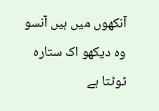آنکھوں میں ہیں آنسو
وہ دیکھو اک ستارہ ٹوٹتا ہے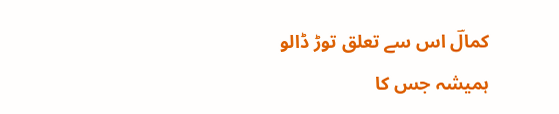کمالؔ اس سے تعلق توڑ ڈالو
ہمیشہ جس کا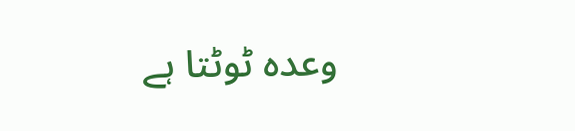وعدہ ٹوٹتا ہے